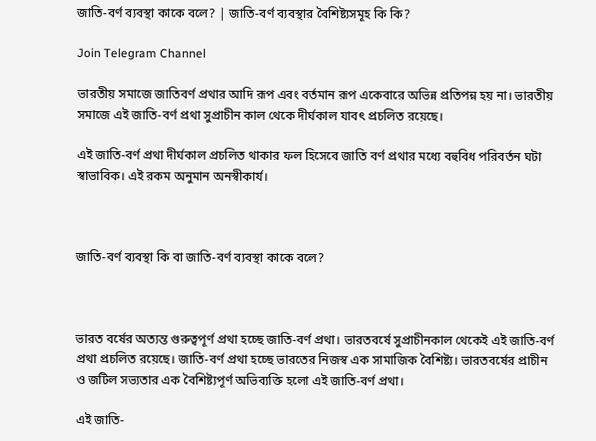জাতি-বর্ণ ব্যবস্থা কাকে বলে? | জাতি-বর্ণ ব্যবস্থার বৈশিষ্ট্যসমূহ কি কি?

Join Telegram Channel

ভারতীয় সমাজে জাতিবর্ণ প্রথার আদি রূপ এবং বর্তমান রূপ একেবারে অভিন্ন প্রতিপন্ন হয় না। ভারতীয় সমাজে এই জাতি-বর্ণ প্রথা সুপ্রাচীন কাল থেকে দীর্ঘকাল যাবৎ প্রচলিত রয়েছে।

এই জাতি-বর্ণ প্রথা দীর্ঘকাল প্রচলিত থাকার ফল হিসেবে জাতি বর্ণ প্রথার মধ্যে বহুবিধ পরিবর্তন ঘটা স্বাভাবিক। এই রকম অনুমান অনস্বীকার্য।



জাতি-বর্ণ ব্যবস্থা কি বা জাতি-বর্ণ ব্যবস্থা কাকে বলে?



ভারত বর্ষের অত্যন্ত গুরুত্বপূর্ণ প্রথা হচ্ছে জাতি-বর্ণ প্রথা। ভারতবর্ষে সুপ্রাচীনকাল থেকেই এই জাতি-বর্ণ প্রথা প্রচলিত রয়েছে। জাতি-বর্ণ প্রথা হচ্ছে ভারতের নিজস্ব এক সামাজিক বৈশিষ্ট্য। ভারতবর্ষের প্রাচীন ও জটিল সভ্যতার এক বৈশিষ্ট্যপূর্ণ অভিব্যক্তি হলো এই জাতি-বর্ণ প্রথা।

এই জাতি-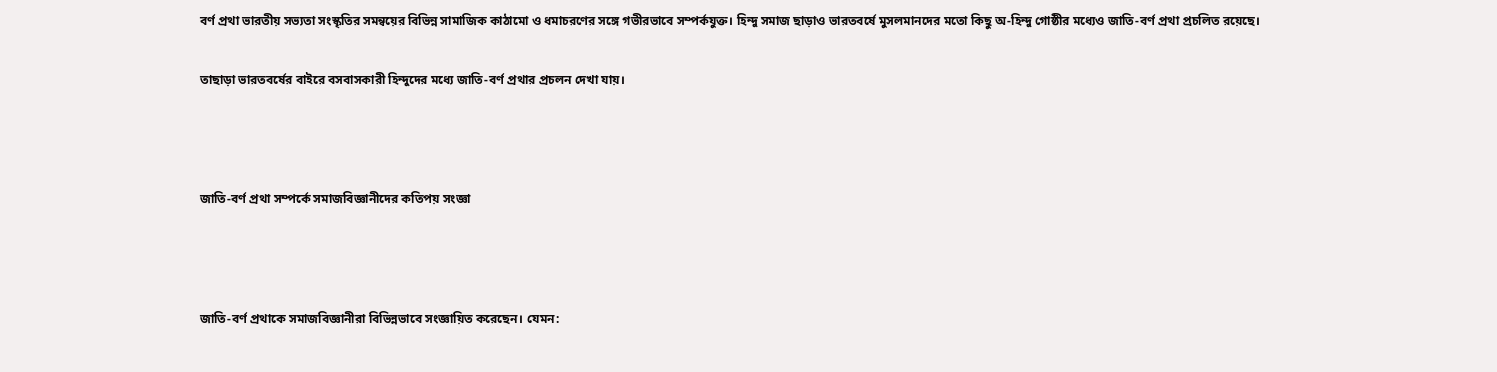বর্ণ প্রথা ভারতীয় সভ্যতা সংস্কৃতির সমন্বয়ের বিভিন্ন সামাজিক কাঠামো ও ধমাচরণের সঙ্গে গভীরভাবে সম্পর্কযুক্ত। হিন্দু সমাজ ছাড়াও ভারতবর্ষে মুসলমানদের মতো কিছু অ-হিন্দু গোষ্ঠীর মধ্যেও জাতি-বর্ণ প্রথা প্রচলিত রয়েছে।

তাছাড়া ভারতবর্ষের বাইরে বসবাসকারী হিন্দুদের মধ্যে জাতি-বর্ণ প্রথার প্রচলন দেখা যায়।



জাতি-বর্ণ প্রথা সম্পর্কে সমাজবিজ্ঞানীদের কতিপয় সংজ্ঞা



জাতি-বর্ণ প্রথাকে সমাজবিজ্ঞানীরা বিভিন্নভাবে সংজ্ঞায়িত করেছেন। যেমন: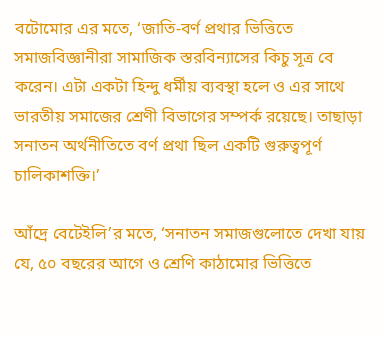বটোমোর এর মতে, ‘জাতি-বর্ণ প্রথার ভিত্তিতে সমাজবিজ্ঞানীরা সামাজিক স্তরবিন্যাসের কিচু সূত্র বে করেন। এটা একটা হিন্দু ধর্মীয় ব্যবস্থা হলে ও এর সাথে ভারতীয় সমাজের শ্রেণী বিভাগের সম্পর্ক রয়েছে। তাছাড়া সনাতন অর্থনীতিতে বর্ণ প্রথা ছিল একটি গুরুত্বপূর্ণ চালিকাশক্তি।’

আঁদ্রে বেটেইলি’র মতে, ‘সনাতন সমাজগুলোতে দেখা যায় যে, ৫০ বছরের আগে ও শ্রেণি কাঠামোর ভিত্তিতে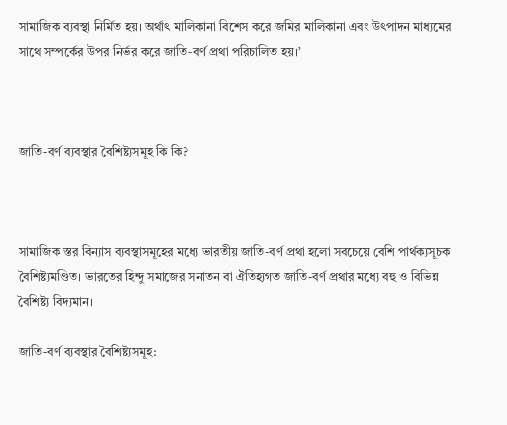সামাজিক ব্যবস্থা নির্মিত হয়। অর্থাৎ মালিকানা বিশেস করে জমির মালিকানা এবং উৎপাদন মাধ্যমের সাথে সম্পর্কের উপর নির্ভর করে জাতি-বর্ণ প্রথা পরিচালিত হয়।’



জাতি-বর্ণ ব্যবস্থার বৈশিষ্ট্যসমূহ কি কি?



সামাজিক স্তর বিন্যাস ব্যবস্থাসমূহের মধ্যে ভারতীয় জাতি-বর্ণ প্রথা হলো সবচেয়ে বেশি পার্থক্যসূচক বৈশিষ্ট্যমণ্ডিত। ভারতের হিন্দু সমাজের সনাতন বা ঐতিহ্যগত জাতি-বর্ণ প্রথার মধ্যে বহু ও বিভিন্ন বৈশিষ্ট্য বিদ্যমান।

জাতি-বর্ণ ব্যবস্থার বৈশিষ্ট্যসমূহ: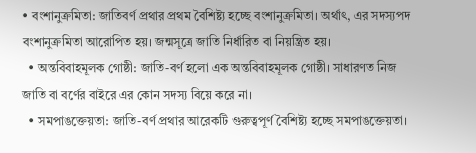• বংশানুক্রমিতা: জাতিবর্ণ প্রথার প্রথম বৈশিষ্ট্য হচ্ছে বংশানুক্রমিতা। অর্থাৎ, এর সদস্যপদ বংশানুক্রমিতা আরোপিত হয়। জন্মসূত্রে জাতি নির্ধারিত বা নিয়ন্ত্রিত হয়।
  • অন্তবিবাহমূলক গোষ্ঠী: জাতি-বর্ণ হলো এক অন্তবিবাহমূলক গোষ্ঠী। সাধারণত নিজ জাতি বা বর্ণের বাইরে এর কোন সদস্য বিয়ে করে না।
  • সমপাঙক্তেয়তা: জাতি-বর্ণ প্রথার আরেকটি গুরুত্বপূর্ণ বৈশিষ্ট্য হচ্ছে সমপাঙক্তেয়তা।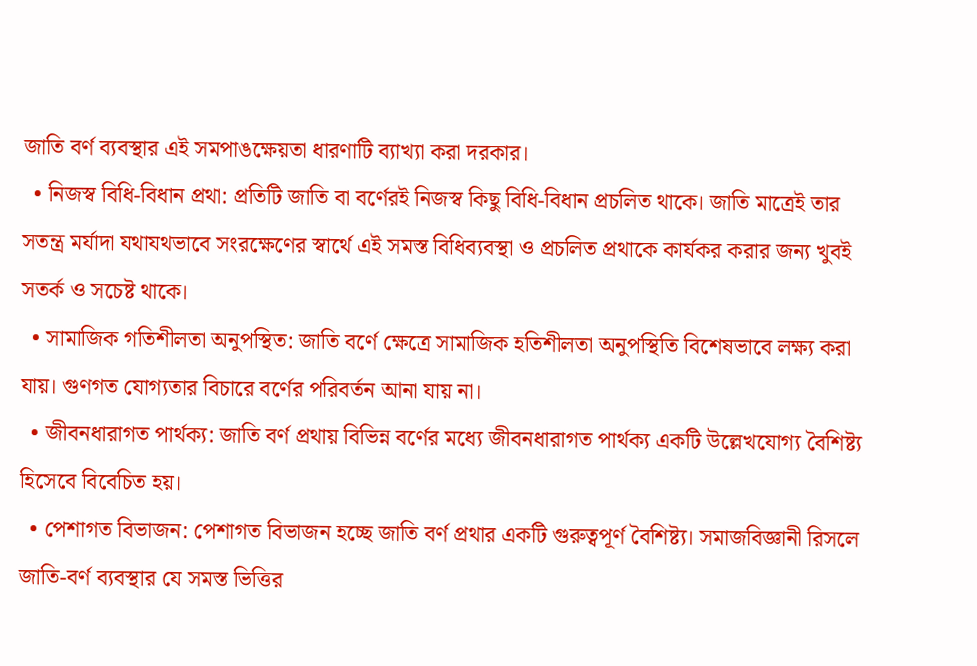জাতি বর্ণ ব্যবস্থার এই সমপাঙক্ষেয়তা ধারণাটি ব্যাখ্যা করা দরকার।
  • নিজস্ব বিধি-বিধান প্রথা: প্রতিটি জাতি বা বর্ণেরই নিজস্ব কিছু বিধি-বিধান প্রচলিত থাকে। জাতি মাত্রেই তার সতন্ত্র মর্যাদা যথাযথভাবে সংরক্ষেণের স্বার্থে এই সমস্ত বিধিব্যবস্থা ও প্রচলিত প্রথাকে কার্যকর করার জন্য খুবই সতর্ক ও সচেষ্ট থাকে।
  • সামাজিক গতিশীলতা অনুপস্থিত: জাতি বর্ণে ক্ষেত্রে সামাজিক হতিশীলতা অনুপস্থিতি বিশেষভাবে লক্ষ্য করা যায়। গুণগত যোগ্যতার বিচারে বর্ণের পরিবর্তন আনা যায় না।
  • জীবনধারাগত পার্থক্য: জাতি বর্ণ প্রথায় বিভিন্ন বর্ণের মধ্যে জীবনধারাগত পার্থক্য একটি উল্লেখযোগ্য বৈশিষ্ট্য হিসেবে বিবেচিত হয়।
  • পেশাগত বিভাজন: পেশাগত বিভাজন হচ্ছে জাতি বর্ণ প্রথার একটি গুরুত্বপূর্ণ বৈশিষ্ট্য। সমাজবিজ্ঞানী রিসলে জাতি-বর্ণ ব্যবস্থার যে সমস্ত ভিত্তির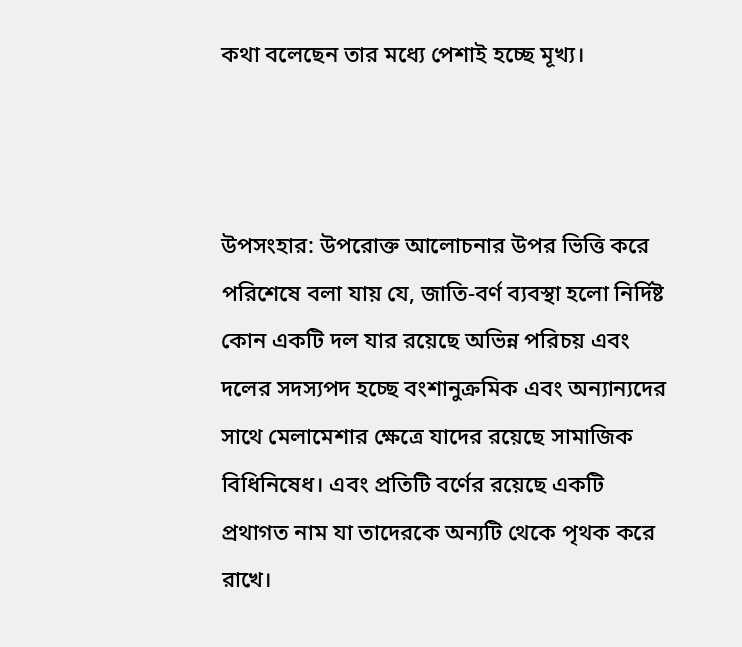কথা বলেছেন তার মধ্যে পেশাই হচ্ছে মূখ্য।



উপসংহার: উপরোক্ত আলোচনার উপর ভিত্তি করে পরিশেষে বলা যায় যে, জাতি-বর্ণ ব্যবস্থা হলো নির্দিষ্ট কোন একটি দল যার রয়েছে অভিন্ন পরিচয় এবং দলের সদস্যপদ হচ্ছে বংশানুক্রমিক এবং অন্যান্যদের সাথে মেলামেশার ক্ষেত্রে যাদের রয়েছে সামাজিক বিধিনিষেধ। এবং প্রতিটি বর্ণের রয়েছে একটি প্রথাগত নাম যা তাদেরকে অন্যটি থেকে পৃথক করে রাখে।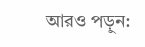আরও পড়ুন: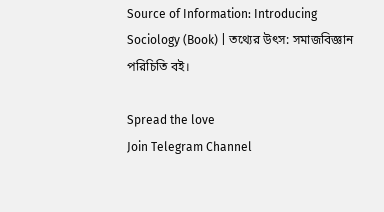Source of Information: Introducing Sociology (Book) | তথ্যের উৎস: সমাজবিজ্ঞান পরিচিতি বই।

Spread the love
Join Telegram Channel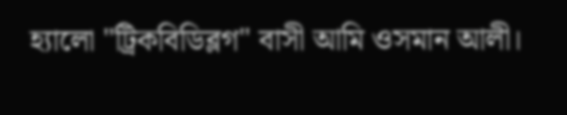হ্যালো "ট্রিকবিডিব্লগ" বাসী আমি ওসমান আলী।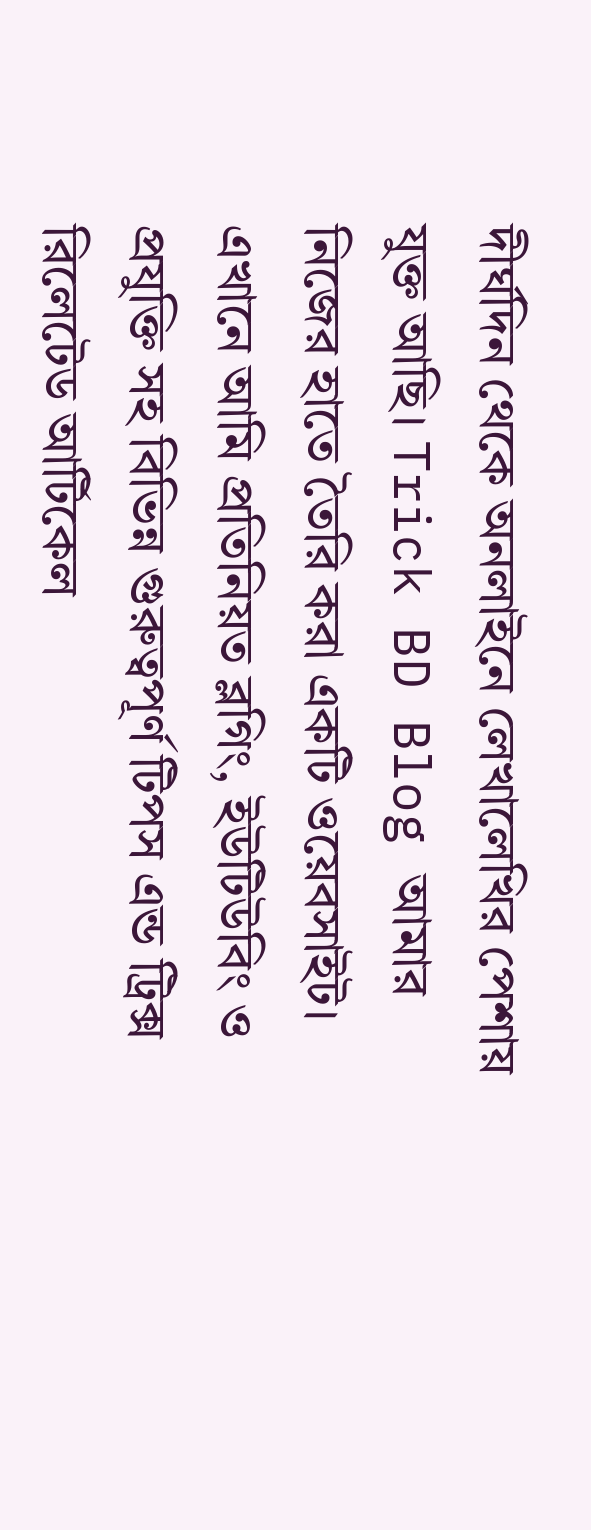দীর্ঘদিন থেকে অনলাইনে লেখালেখির পেশায় যুক্ত আছি। Trick BD Blog আমার নিজের হাতে তৈরি করা একটি ওয়েবসাইট। এখানে আমি প্রতিনিয়ত ব্লগিং, ইউটিউবিং ও প্রযুক্তি সহ বিভিন্ন গুরুত্বপূর্ণ টিপস এন্ড ট্রিক্স রিলেটেড আর্টিকেল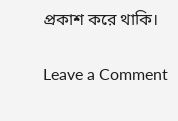প্রকাশ করে থাকি।

Leave a Comment